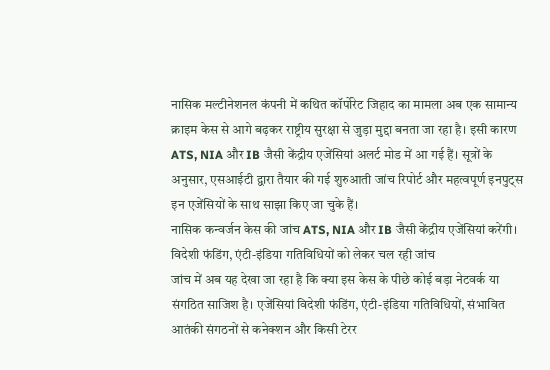नासिक मल्टीनेशनल कंपनी में कथित कॉर्पोरेट जिहाद का मामला अब एक सामान्य क्राइम केस से आगे बढ़कर राष्ट्रीय सुरक्षा से जुड़ा मुद्दा बनता जा रहा है। इसी कारण ATS, NIA और IB जैसी केंद्रीय एजेंसियां अलर्ट मोड में आ गई हैं। सूत्रों के अनुसार, एसआईटी द्वारा तैयार की गई शुरुआती जांच रिपोर्ट और महत्वपूर्ण इनपुट्स इन एजेंसियों के साथ साझा किए जा चुके हैं।
नासिक कन्वर्जन केस की जांच ATS, NIA और IB जैसी केंद्रीय एजेंसियां करेंगी।
विदेशी फंडिंग, एंटी-इंडिया गतिविधियों को लेकर चल रही जांच
जांच में अब यह देखा जा रहा है कि क्या इस केस के पीछे कोई बड़ा नेटवर्क या संगठित साजिश है। एजेंसियां विदेशी फंडिंग, एंटी-इंडिया गतिविधियों, संभावित आतंकी संगठनों से कनेक्शन और किसी टेरर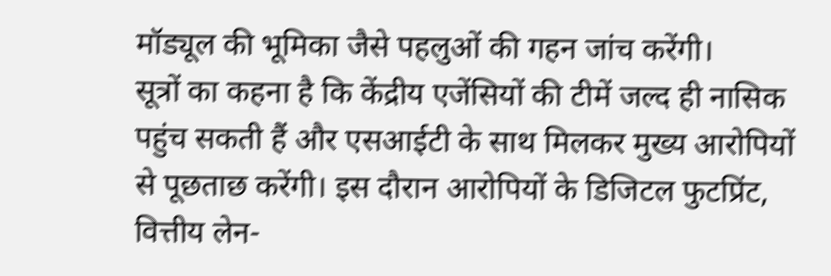मॉड्यूल की भूमिका जैसे पहलुओं की गहन जांच करेंगी।
सूत्रों का कहना है कि केंद्रीय एजेंसियों की टीमें जल्द ही नासिक पहुंच सकती हैं और एसआईटी के साथ मिलकर मुख्य आरोपियों से पूछताछ करेंगी। इस दौरान आरोपियों के डिजिटल फुटप्रिंट, वित्तीय लेन-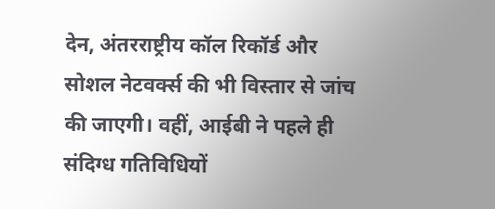देन, अंतरराष्ट्रीय कॉल रिकॉर्ड और सोशल नेटवर्क्स की भी विस्तार से जांच की जाएगी। वहीं, आईबी ने पहले ही संदिग्ध गतिविधियों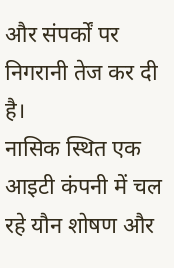और संपर्कों पर निगरानी तेज कर दी है।
नासिक स्थित एक आइटी कंपनी में चल रहे यौन शोषण और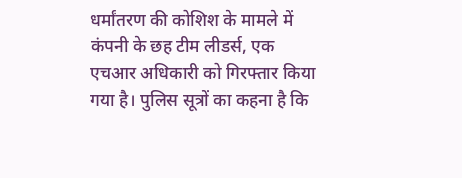धर्मांतरण की कोशिश के मामले में कंपनी के छह टीम लीडर्स, एक एचआर अधिकारी को गिरफ्तार किया गया है। पुलिस सूत्रों का कहना है कि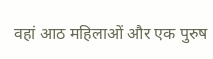वहां आठ महिलाओं और एक पुरुष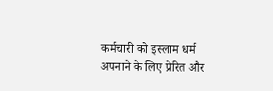कर्मचारी को इस्लाम धर्म अपनाने के लिए प्रेरित और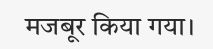मजबूर किया गया।